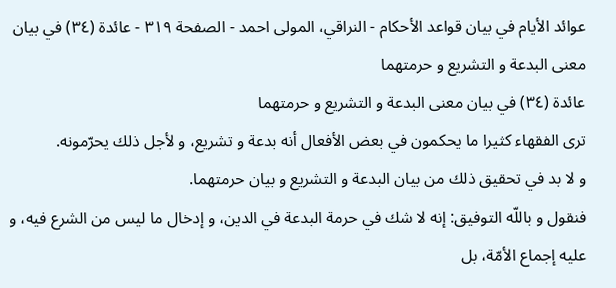عوائد الأيام في بيان قواعد الأحكام - النراقي، المولى احمد - الصفحة ٣١٩ - عائدة (٣٤) في بيان معنى البدعة و التشريع و حرمتهما
عائدة (٣٤) في بيان معنى البدعة و التشريع و حرمتهما
ترى الفقهاء كثيرا ما يحكمون في بعض الأفعال أنه بدعة و تشريع، و لأجل ذلك يحرّمونه.
و لا بد في تحقيق ذلك من بيان البدعة و التشريع و بيان حرمتهما.
فنقول و باللّه التوفيق: إنه لا شك في حرمة البدعة في الدين، و إدخال ما ليس من الشرع فيه، و عليه إجماع الأمّة، بل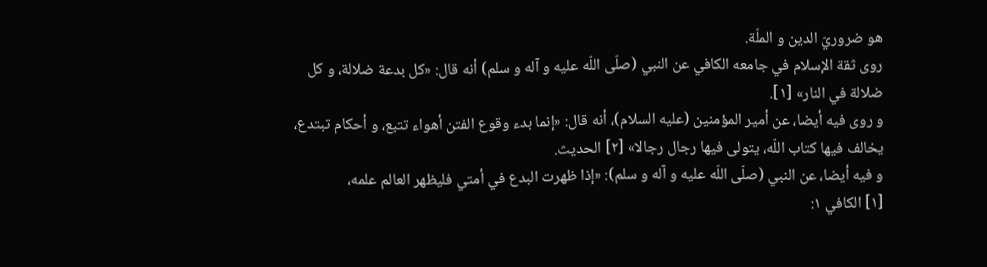هو ضروريّ الدين و الملّة.
روى ثقة الإسلام في جامعه الكافي عن النبي (صلّى اللّه عليه و آله و سلم) أنه قال: «كل بدعة ضلالة، و كل ضلالة في النار» [١].
و روى فيه أيضا، عن أمير المؤمنين (عليه السلام)، أنه قال: «إنما بدء وقوع الفتن أهواء تتبع، و أحكام تبتدع، يخالف فيها كتاب اللّه، يتولى فيها رجال رجالا» [٢] الحديث.
و فيه أيضا، عن النبي (صلّى اللّه عليه و آله و سلم): «إذا ظهرت البدع في أمتي فليظهر العالم علمه،
[١] الكافي ١: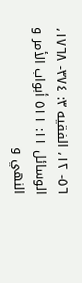٥٦- ١٢، الفقيه ٣: ٣٧٤- ١٧٦٨، الوسائل ١١: ٥١١ أبواب الأمر و النهي و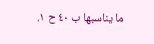ما يناسبها ب ٤٠ ح ١.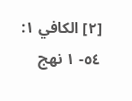[٢] الكافي ١: ٥٤- ١ نهج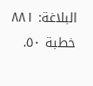البلاغة: ٨٨١ خطبة ٥٠.